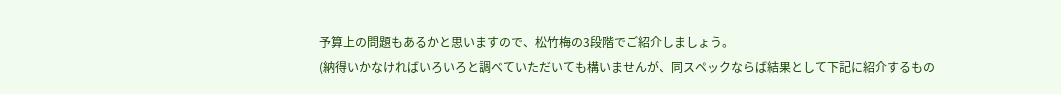予算上の問題もあるかと思いますので、松竹梅の3段階でご紹介しましょう。
(納得いかなければいろいろと調べていただいても構いませんが、同スペックならば結果として下記に紹介するもの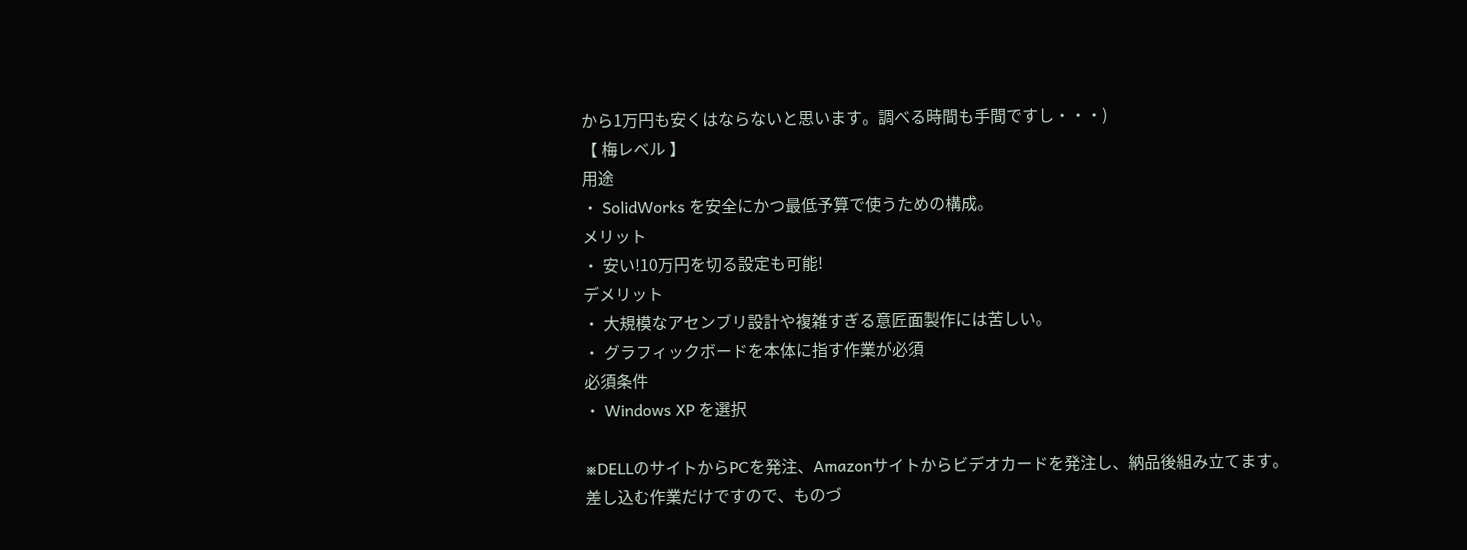から1万円も安くはならないと思います。調べる時間も手間ですし・・・)
【 梅レベル 】
用途
・ SolidWorks を安全にかつ最低予算で使うための構成。
メリット
・ 安い!10万円を切る設定も可能!
デメリット
・ 大規模なアセンブリ設計や複雑すぎる意匠面製作には苦しい。
・ グラフィックボードを本体に指す作業が必須
必須条件
・ Windows XP を選択

※DELLのサイトからPCを発注、Amazonサイトからビデオカードを発注し、納品後組み立てます。
差し込む作業だけですので、ものづ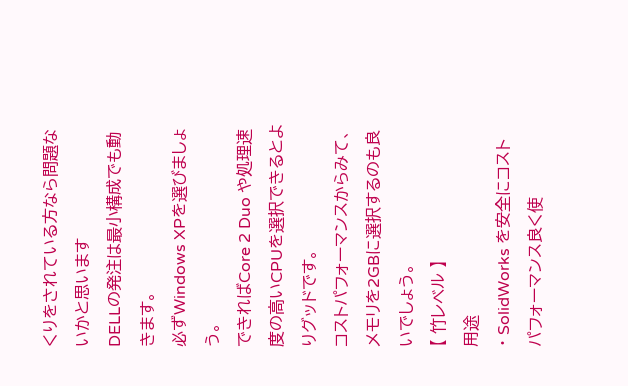くりをされている方なら問題ないかと思います
DELLの発注は最小構成でも動きます。
必ずWindows XPを選びましょう。
できればCore 2 Duo や処理速度の高いCPUを選択できるとよりグッドです。
コストパフォーマンスからみて、メモリを2GBに選択するのも良いでしょう。
【 竹レベル 】
用途
・ SolidWorks を安全にコストパフォーマンス良く使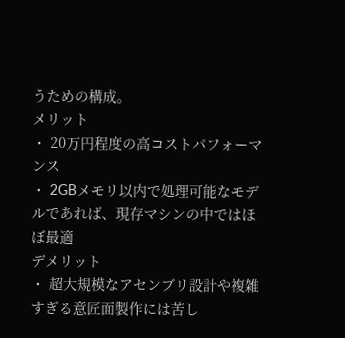うための構成。
メリット
・ 20万円程度の高コストパフォーマンス
・ 2GBメモリ以内で処理可能なモデルであれば、現存マシンの中ではほぼ最適
デメリット
・ 超大規模なアセンブリ設計や複雑すぎる意匠面製作には苦し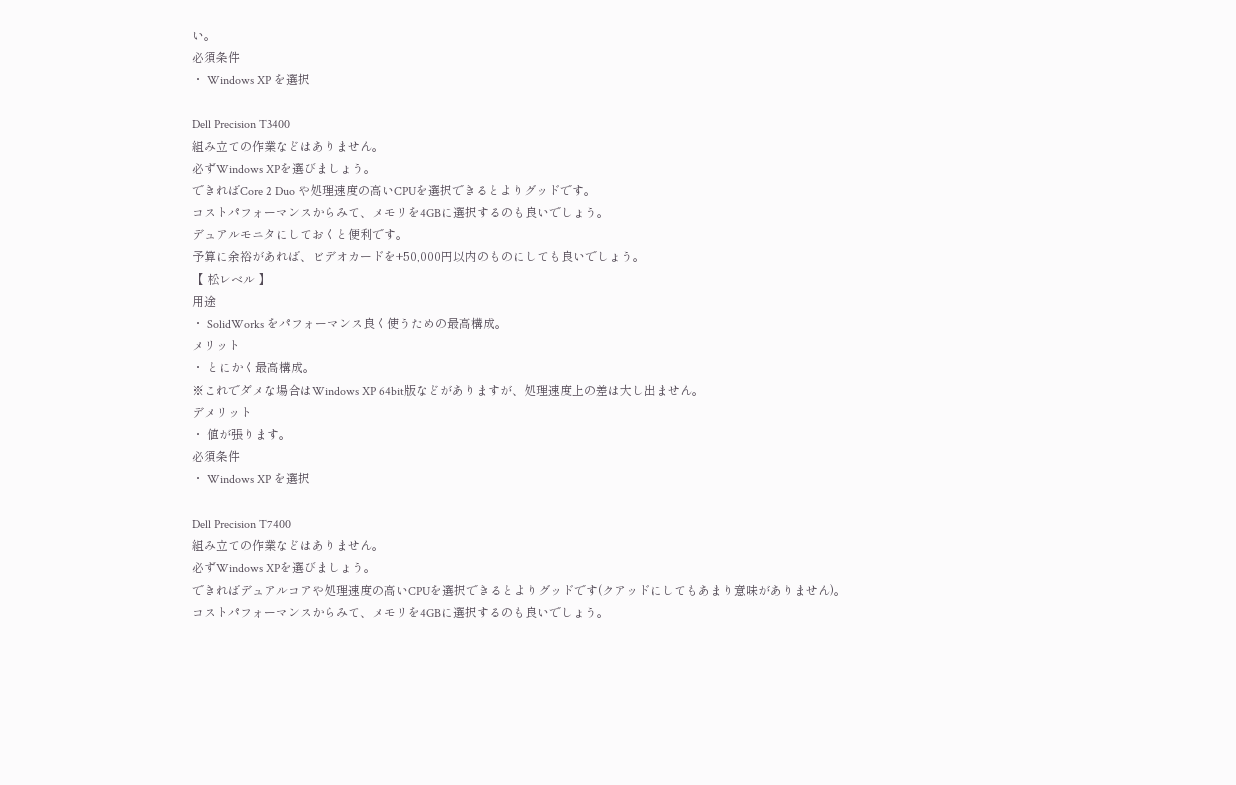い。
必須条件
・ Windows XP を選択

Dell Precision T3400
組み立ての作業などはありません。
必ずWindows XPを選びましょう。
できればCore 2 Duo や処理速度の高いCPUを選択できるとよりグッドです。
コストパフォーマンスからみて、メモリを4GBに選択するのも良いでしょう。
デュアルモニタにしておくと便利です。
予算に余裕があれば、ビデオカードを+50,000円以内のものにしても良いでしょう。
【 松レベル 】
用途
・ SolidWorks をパフォーマンス良く使うための最高構成。
メリット
・ とにかく最高構成。
※これでダメな場合はWindows XP 64bit版などがありますが、処理速度上の差は大し出ません。
デメリット
・ 値が張ります。
必須条件
・ Windows XP を選択

Dell Precision T7400
組み立ての作業などはありません。
必ずWindows XPを選びましょう。
できればデュアルコアや処理速度の高いCPUを選択できるとよりグッドです(クアッドにしてもあまり意味がありません)。
コストパフォーマンスからみて、メモリを4GBに選択するのも良いでしょう。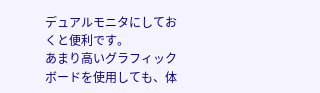デュアルモニタにしておくと便利です。
あまり高いグラフィックボードを使用しても、体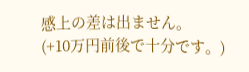感上の差は出ません。
(+10万円前後で十分です。)